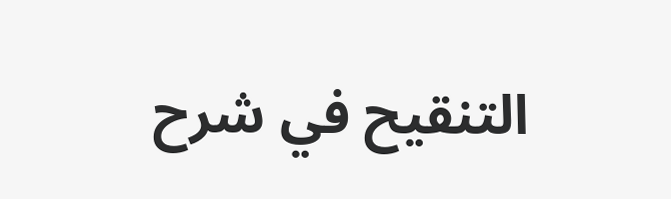التنقيح في شرح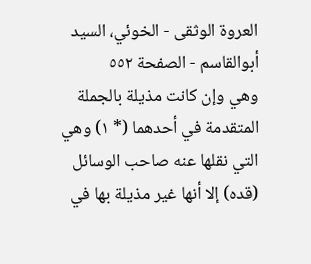العروة الوثقى - الخوئي، السيد أبوالقاسم - الصفحة ٥٥٢
وهي وإن كانت مذيلة بالجملة المتقدمة في أحدهما (* ١) وهي التي نقلها عنه صاحب الوسائل (قده) إلا أنها غير مذيلة بها في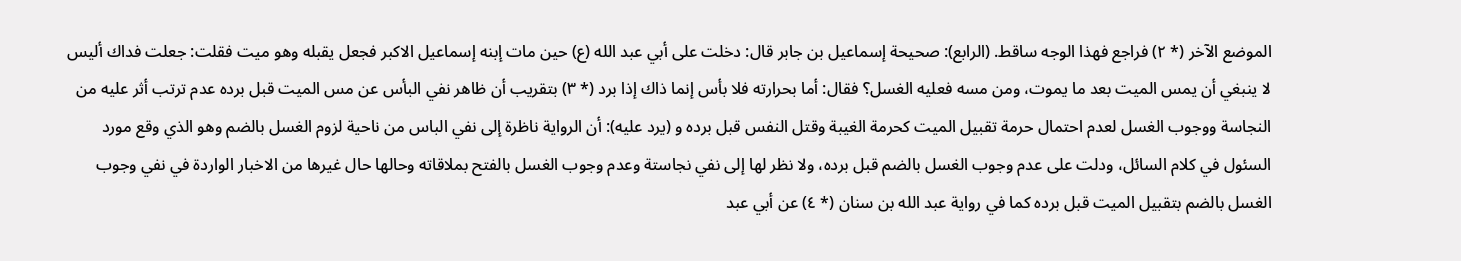الموضع الآخر (* ٢) فراجع فهذا الوجه ساقط. (الرابع): صحيحة إسماعيل بن جابر قال: دخلت على أبي عبد الله (ع) حين مات إبنه إسماعيل الاكبر فجعل يقبله وهو ميت فقلت: جعلت فداك أليس لا ينبغي أن يمس الميت بعد ما يموت، ومن مسه فعليه الغسل؟ فقال: أما بحرارته فلا بأس إنما ذاك إذا برد (* ٣) بتقريب أن ظاهر نفي البأس عن مس الميت قبل برده عدم ترتب أثر عليه من النجاسة ووجوب الغسل لعدم احتمال حرمة تقبيل الميت كحرمة الغيبة وقتل النفس قبل برده و (يرد عليه): أن الرواية ناظرة إلى نفي الباس من ناحية لزوم الغسل بالضم وهو الذي وقع مورد السئول في كلام السائل، ودلت على عدم وجوب الغسل بالضم قبل برده، ولا نظر لها إلى نفي نجاستة وعدم وجوب الغسل بالفتح بملاقاته وحالها حال غيرها من الاخبار الواردة في نفي وجوب الغسل بالضم بتقبيل الميت قبل برده كما في رواية عبد الله بن سنان (* ٤) عن أبي عبد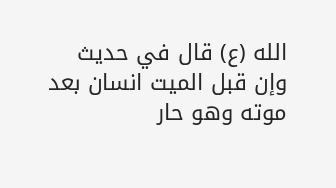الله (ع) قال في حديث وإن قبل الميت انسان بعد موته وهو حار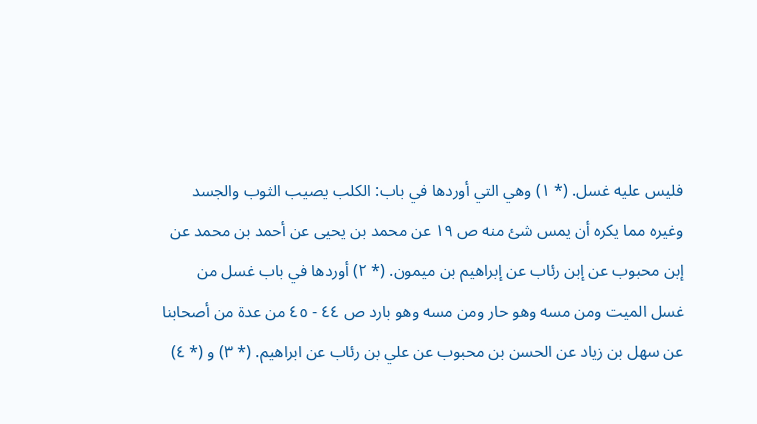فليس عليه غسل. (* ١) وهي التي أوردها في باب: الكلب يصيب الثوب والجسد وغيره مما يكره أن يمس شئ منه ص ١٩ عن محمد بن يحيى عن أحمد بن محمد عن إبن محبوب عن إبن رئاب عن إبراهيم بن ميمون. (* ٢) أوردها في باب غسل من غسل الميت ومن مسه وهو حار ومن مسه وهو بارد ص ٤٤ - ٤٥ من عدة من أصحابنا عن سهل بن زياد عن الحسن بن محبوب عن علي بن رئاب عن ابراهيم. (* ٣) و (* ٤)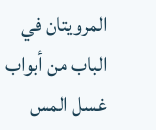المرويتان في الباب من أبواب غسل المس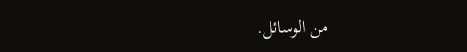من الوسائل.